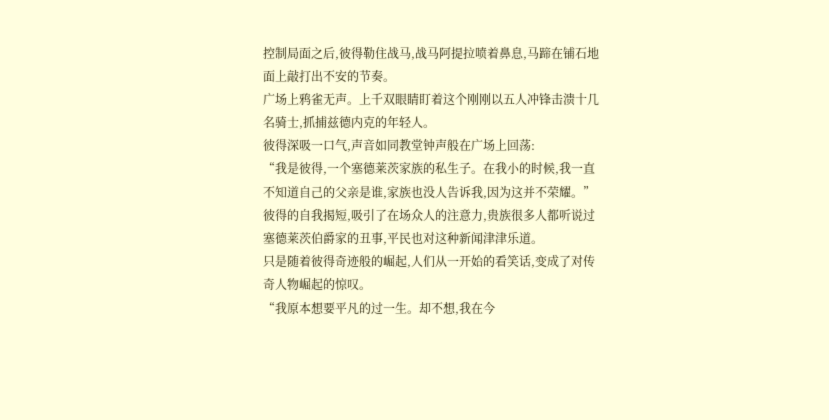控制局面之后,彼得勒住战马,战马阿提拉喷着鼻息,马蹄在铺石地面上敲打出不安的节奏。
广场上鸦雀无声。上千双眼睛盯着这个刚刚以五人冲锋击溃十几名骑士,抓捕兹德内克的年轻人。
彼得深吸一口气,声音如同教堂钟声般在广场上回荡:
“我是彼得,一个塞德莱茨家族的私生子。在我小的时候,我一直不知道自己的父亲是谁,家族也没人告诉我,因为这并不荣耀。”
彼得的自我揭短,吸引了在场众人的注意力,贵族很多人都听说过塞德莱茨伯爵家的丑事,平民也对这种新闻津津乐道。
只是随着彼得奇迹般的崛起,人们从一开始的看笑话,变成了对传奇人物崛起的惊叹。
“我原本想要平凡的过一生。却不想,我在今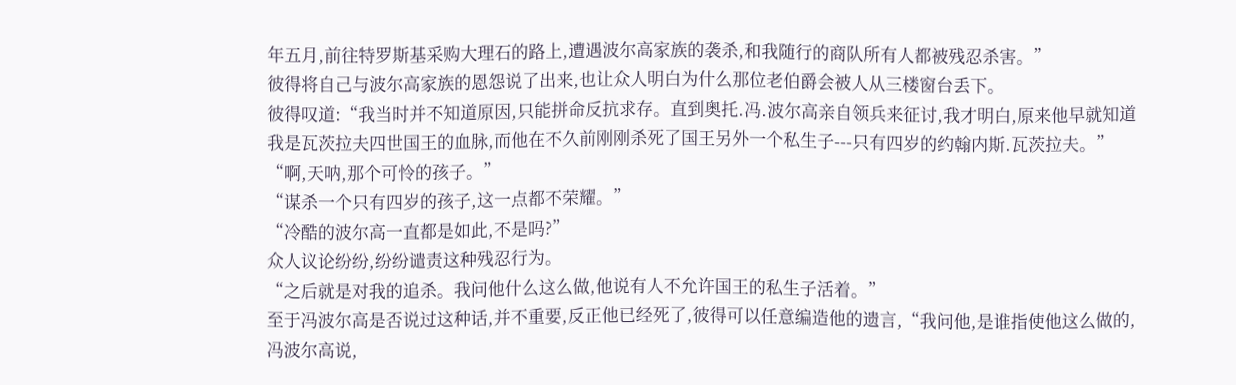年五月,前往特罗斯基采购大理石的路上,遭遇波尔高家族的袭杀,和我随行的商队所有人都被残忍杀害。”
彼得将自己与波尔高家族的恩怨说了出来,也让众人明白为什么那位老伯爵会被人从三楼窗台丢下。
彼得叹道:“我当时并不知道原因,只能拼命反抗求存。直到奥托.冯.波尔高亲自领兵来征讨,我才明白,原来他早就知道我是瓦茨拉夫四世国王的血脉,而他在不久前刚刚杀死了国王另外一个私生子---只有四岁的约翰内斯.瓦茨拉夫。”
“啊,天呐,那个可怜的孩子。”
“谋杀一个只有四岁的孩子,这一点都不荣耀。”
“冷酷的波尔高一直都是如此,不是吗?”
众人议论纷纷,纷纷谴责这种残忍行为。
“之后就是对我的追杀。我问他什么这么做,他说有人不允许国王的私生子活着。”
至于冯波尔高是否说过这种话,并不重要,反正他已经死了,彼得可以任意编造他的遗言,“我问他,是谁指使他这么做的,冯波尔高说,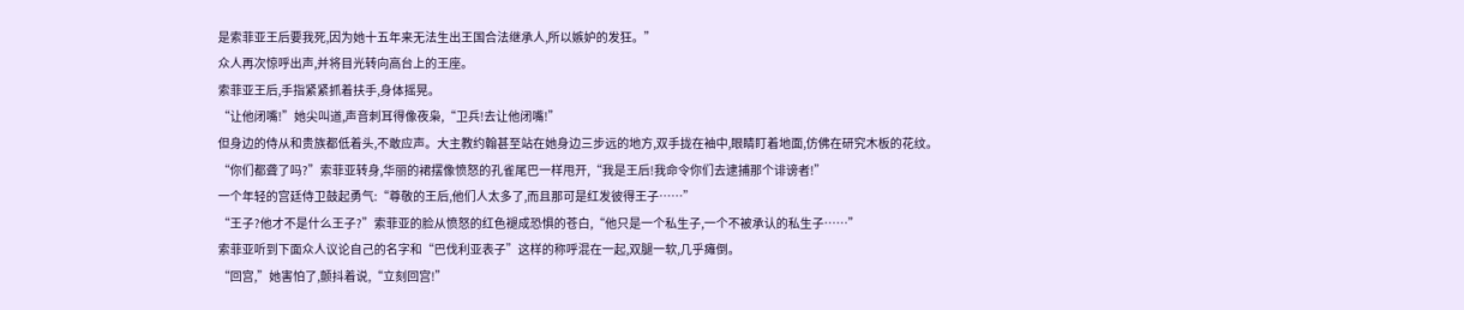是索菲亚王后要我死,因为她十五年来无法生出王国合法继承人,所以嫉妒的发狂。”
众人再次惊呼出声,并将目光转向高台上的王座。
索菲亚王后,手指紧紧抓着扶手,身体摇晃。
“让他闭嘴!”她尖叫道,声音刺耳得像夜枭,“卫兵!去让他闭嘴!”
但身边的侍从和贵族都低着头,不敢应声。大主教约翰甚至站在她身边三步远的地方,双手拢在袖中,眼睛盯着地面,仿佛在研究木板的花纹。
“你们都聋了吗?”索菲亚转身,华丽的裙摆像愤怒的孔雀尾巴一样甩开,“我是王后!我命令你们去逮捕那个诽谤者!”
一个年轻的宫廷侍卫鼓起勇气:“尊敬的王后,他们人太多了,而且那可是红发彼得王子……”
“王子?他才不是什么王子?”索菲亚的脸从愤怒的红色褪成恐惧的苍白,“他只是一个私生子,一个不被承认的私生子……”
索菲亚听到下面众人议论自己的名字和“巴伐利亚表子”这样的称呼混在一起,双腿一软,几乎瘫倒。
“回宫,”她害怕了,颤抖着说,“立刻回宫!”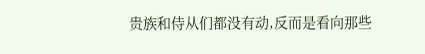贵族和侍从们都没有动,反而是看向那些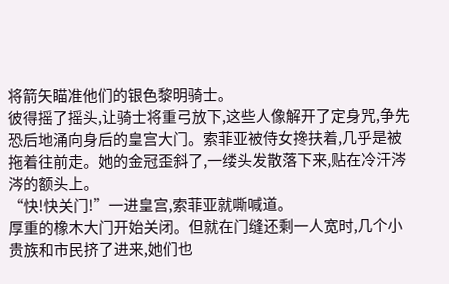将箭矢瞄准他们的银色黎明骑士。
彼得摇了摇头,让骑士将重弓放下,这些人像解开了定身咒,争先恐后地涌向身后的皇宫大门。索菲亚被侍女搀扶着,几乎是被拖着往前走。她的金冠歪斜了,一缕头发散落下来,贴在冷汗涔涔的额头上。
“快!快关门!”一进皇宫,索菲亚就嘶喊道。
厚重的橡木大门开始关闭。但就在门缝还剩一人宽时,几个小贵族和市民挤了进来,她们也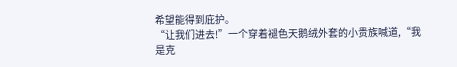希望能得到庇护。
“让我们进去!”一个穿着褪色天鹅绒外套的小贵族喊道,“我是克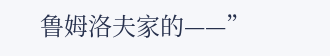鲁姆洛夫家的——”